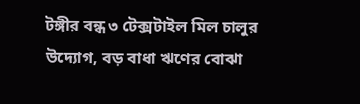টঙ্গীর বন্ধ ৩ টেক্সটাইল মিল চালুর উদ্যোগ, বড় বাধা ঋণের বোঝা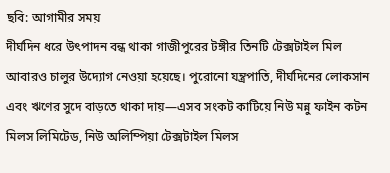ছবি: আগামীর সময়
দীর্ঘদিন ধরে উৎপাদন বন্ধ থাকা গাজীপুরের টঙ্গীর তিনটি টেক্সটাইল মিল আবারও চালুর উদ্যোগ নেওয়া হয়েছে। পুরোনো যন্ত্রপাতি, দীর্ঘদিনের লোকসান এবং ঋণের সুদে বাড়তে থাকা দায়—এসব সংকট কাটিয়ে নিউ মন্নু ফাইন কটন মিলস লিমিটেড, নিউ অলিম্পিয়া টেক্সটাইল মিলস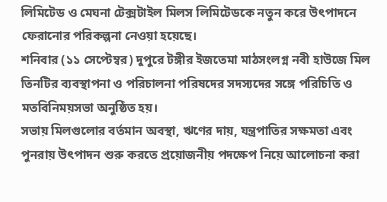লিমিটেড ও মেঘনা টেক্সটাইল মিলস লিমিটেডকে নতুন করে উৎপাদনে ফেরানোর পরিকল্পনা নেওয়া হয়েছে।
শনিবার (১১ সেপ্টেম্বর) দুপুরে টঙ্গীর ইজতেমা মাঠসংলগ্ন নবী হাউজে মিল তিনটির ব্যবস্থাপনা ও পরিচালনা পরিষদের সদস্যদের সঙ্গে পরিচিতি ও মতবিনিময়সভা অনুষ্ঠিত হয়।
সভায় মিলগুলোর বর্তমান অবস্থা, ঋণের দায়, যন্ত্রপাতির সক্ষমতা এবং পুনরায় উৎপাদন শুরু করতে প্রয়োজনীয় পদক্ষেপ নিয়ে আলোচনা করা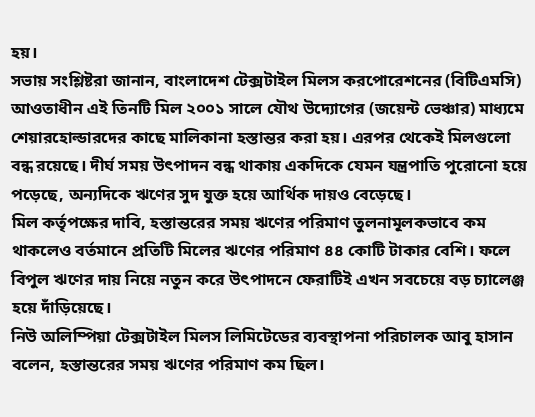হয়।
সভায় সংশ্লিষ্টরা জানান, বাংলাদেশ টেক্সটাইল মিলস করপোরেশনের (বিটিএমসি) আওতাধীন এই তিনটি মিল ২০০১ সালে যৌথ উদ্যোগের (জয়েন্ট ভেঞ্চার) মাধ্যমে শেয়ারহোল্ডারদের কাছে মালিকানা হস্তান্তর করা হয়। এরপর থেকেই মিলগুলো বন্ধ রয়েছে। দীর্ঘ সময় উৎপাদন বন্ধ থাকায় একদিকে যেমন যন্ত্রপাতি পুরোনো হয়ে পড়েছে, অন্যদিকে ঋণের সুদ যুক্ত হয়ে আর্থিক দায়ও বেড়েছে।
মিল কর্তৃপক্ষের দাবি, হস্তান্তরের সময় ঋণের পরিমাণ তুলনামূলকভাবে কম থাকলেও বর্তমানে প্রতিটি মিলের ঋণের পরিমাণ ৪৪ কোটি টাকার বেশি। ফলে বিপুল ঋণের দায় নিয়ে নতুন করে উৎপাদনে ফেরাটিই এখন সবচেয়ে বড় চ্যালেঞ্জ হয়ে দাঁড়িয়েছে।
নিউ অলিম্পিয়া টেক্সটাইল মিলস লিমিটেডের ব্যবস্থাপনা পরিচালক আবু হাসান বলেন, হস্তান্তরের সময় ঋণের পরিমাণ কম ছিল।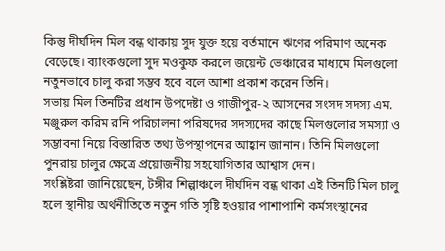কিন্তু দীর্ঘদিন মিল বন্ধ থাকায় সুদ যুক্ত হয়ে বর্তমানে ঋণের পরিমাণ অনেক বেড়েছে। ব্যাংকগুলো সুদ মওকুফ করলে জয়েন্ট ভেঞ্চারের মাধ্যমে মিলগুলো নতুনভাবে চালু করা সম্ভব হবে বলে আশা প্রকাশ করেন তিনি।
সভায় মিল তিনটির প্রধান উপদেষ্টা ও গাজীপুর-২ আসনের সংসদ সদস্য এম. মঞ্জুরুল করিম রনি পরিচালনা পরিষদের সদস্যদের কাছে মিলগুলোর সমস্যা ও সম্ভাবনা নিয়ে বিস্তারিত তথ্য উপস্থাপনের আহ্বান জানান। তিনি মিলগুলো পুনরায় চালুর ক্ষেত্রে প্রয়োজনীয় সহযোগিতার আশ্বাস দেন।
সংশ্লিষ্টরা জানিয়েছেন, টঙ্গীর শিল্পাঞ্চলে দীর্ঘদিন বন্ধ থাকা এই তিনটি মিল চালু হলে স্থানীয় অর্থনীতিতে নতুন গতি সৃষ্টি হওয়ার পাশাপাশি কর্মসংস্থানের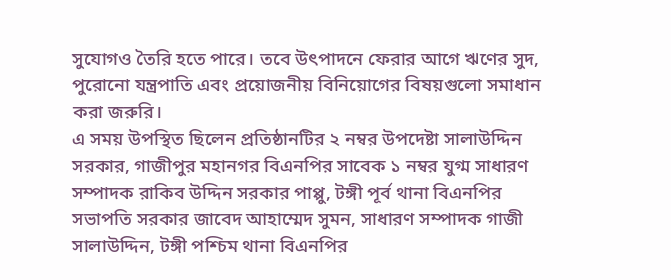সুযোগও তৈরি হতে পারে। তবে উৎপাদনে ফেরার আগে ঋণের সুদ, পুরোনো যন্ত্রপাতি এবং প্রয়োজনীয় বিনিয়োগের বিষয়গুলো সমাধান করা জরুরি।
এ সময় উপস্থিত ছিলেন প্রতিষ্ঠানটির ২ নম্বর উপদেষ্টা সালাউদ্দিন সরকার, গাজীপুর মহানগর বিএনপির সাবেক ১ নম্বর যুগ্ম সাধারণ সম্পাদক রাকিব উদ্দিন সরকার পাপ্পু, টঙ্গী পূর্ব থানা বিএনপির সভাপতি সরকার জাবেদ আহাম্মেদ সুমন, সাধারণ সম্পাদক গাজী সালাউদ্দিন, টঙ্গী পশ্চিম থানা বিএনপির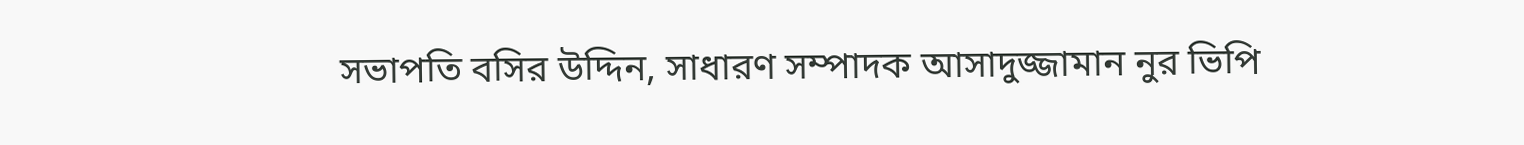সভাপতি বসির উদ্দিন, সাধারণ সম্পাদক আসাদুজ্জামান নুর ভিপি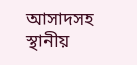আসাদসহ স্থানীয়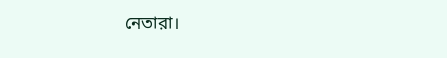নেতারা।